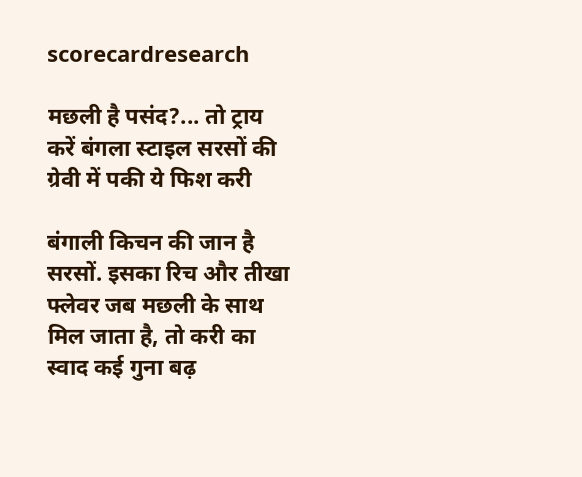scorecardresearch

मछली है पसंद?... तो ट्राय करें बंगला स्टाइल सरसों की ग्रेवी में पकी ये फिश करी

बंगाली किचन की जान है सरसों. इसका रिच और तीखा फ्लेवर जब मछली के साथ मिल जाता है, तो करी का स्वाद कई गुना बढ़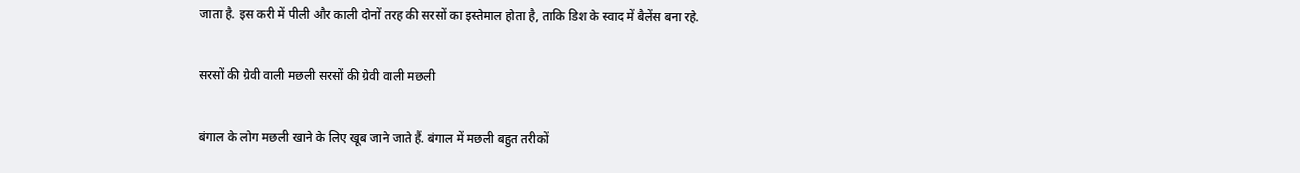जाता है. इस करी में पीली और काली दोनों तरह की सरसों का इस्तेमाल होता है, ताकि डिश के स्वाद में बैलेंस बना रहे.

सरसों की ग्रेवी वाली मछली सरसों की ग्रेवी वाली मछली

बंगाल के लोग मछली खाने के लिए खूब जाने जाते हैं. बंगाल में मछली बहुत तरीकों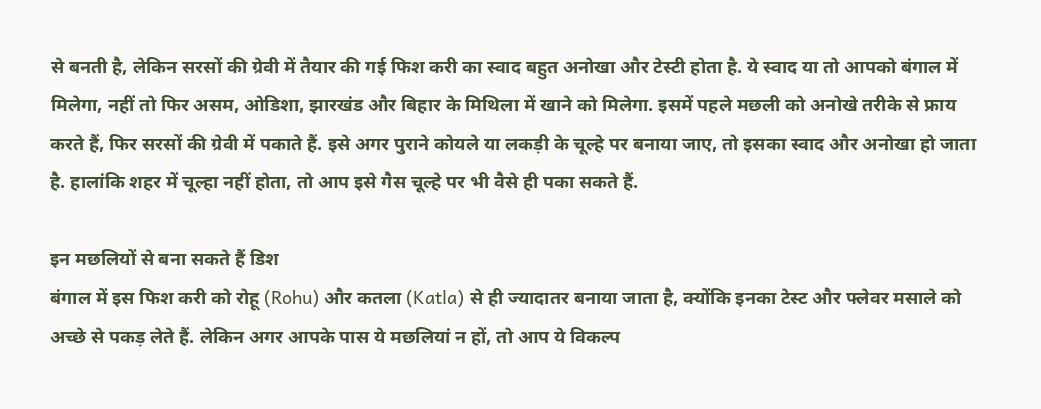से बनती है, लेकिन सरसों की ग्रेवी में तैयार की गई फिश करी का स्वाद बहुत अनोखा और टेस्टी होता है. ये स्वाद या तो आपको बंगाल में मिलेगा, नहीं तो फिर असम, ओडिशा, झारखंड और बिहार के मिथिला में खाने को मिलेगा. इसमें पहले मछली को अनोखे तरीके से फ्राय करते हैं, फिर सरसों की ग्रेवी में पकाते हैं. इसे अगर पुराने कोयले या लकड़ी के चूल्हे पर बनाया जाए, तो इसका स्वाद और अनोखा हो जाता है. हालांकि शहर में चूल्हा नहीं होता, तो आप इसे गैस चूल्हे पर भी वैसे ही पका सकते हैं.

इन मछलियों से बना सकते हैं डिश
बंगाल में इस फिश करी को रोहू (Rohu) और कतला (Katla) से ही ज्यादातर बनाया जाता है, क्योंकि इनका टेस्ट और फ्लेवर मसाले को अच्छे से पकड़ लेते हैं. लेकिन अगर आपके पास ये मछलियां न हों, तो आप ये विकल्प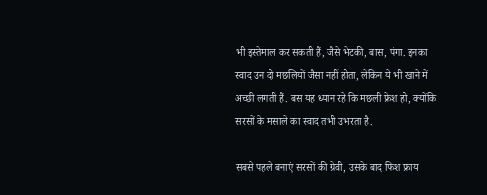भी इस्तेमाल कर सकती हैं, जैसे भेटकी, बास, पंगा. इनका स्वाद उन दो मछलियों जैसा नहीं होता, लेकिन ये भी खाने में अच्छी लगती हैं. बस यह ध्यान रहे कि मछली फ्रेश हो, क्योंकि सरसों के मसाले का स्वाद तभी उभरता है.

सबसे पहले बनाएं सरसों की ग्रेवी, उसके बाद फिश फ्राय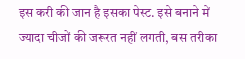इस करी की जान है इसका पेस्ट. इसे बनाने में ज्यादा चीजों की जरूरत नहीं लगती, बस तरीका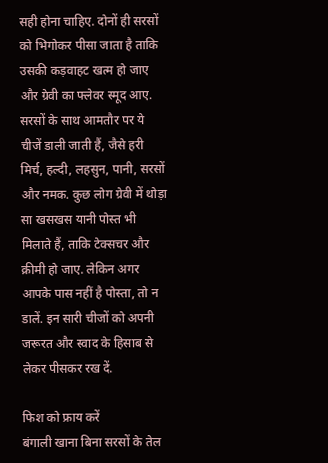सही होना चाहिए. दोनों ही सरसों को भिगोकर पीसा जाता है ताकि उसकी कड़वाहट खत्म हो जाए और ग्रेवी का फ्लेवर स्मूद आए. सरसों के साथ आमतौर पर ये चीजें डाली जाती हैं, जैसे हरी मिर्च, हल्दी, लहसुन, पानी, सरसों और नमक. कुछ लोग ग्रेवी में थोड़ा सा खसखस यानी पोस्त भी मिलाते हैं, ताकि टेक्सचर और क्रीमी हो जाए. लेकिन अगर आपके पास नहीं है पोस्ता, तो न डालें. इन सारी चीजों को अपनी जरूरत और स्वाद के हिसाब से लेकर पीसकर रख दें.

फिश को फ्राय करें
बंगाली खाना बिना सरसों के तेल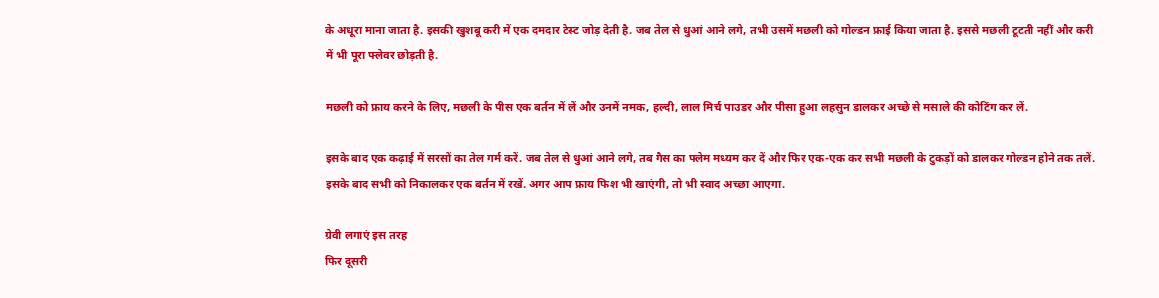के अधूरा माना जाता है. इसकी खुशबू करी में एक दमदार टेस्ट जोड़ देती है. जब तेल से धुआं आने लगे, तभी उसमें मछली को गोल्डन फ्राई किया जाता है. इससे मछली टूटती नहीं और करी में भी पूरा फ्लेवर छोड़ती है.

मछली को फ्राय करने के लिए, मछली के पीस एक बर्तन में लें और उनमें नमक, हल्दी, लाल मिर्च पाउडर और पीसा हुआ लहसुन डालकर अच्छे से मसाले की कोटिंग कर लें.

इसके बाद एक कढ़ाई में सरसों का तेल गर्म करें. जब तेल से धुआं आने लगे, तब गैस का फ्लेम मध्यम कर दें और फिर एक-एक कर सभी मछली के टुकड़ों को डालकर गोल्डन होने तक तलें. इसके बाद सभी को निकालकर एक बर्तन में रखें. अगर आप फ्राय फिश भी खाएंगी, तो भी स्वाद अच्छा आएगा.

ग्रेवी लगाएं इस तरह
फिर दूसरी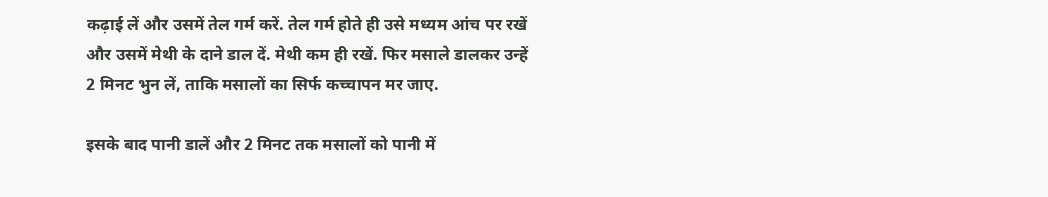कढ़ाई लें और उसमें तेल गर्म करें. तेल गर्म होते ही उसे मध्यम आंच पर रखें और उसमें मेथी के दाने डाल दें. मेथी कम ही रखें. फिर मसाले डालकर उन्हें 2 मिनट भुन लें, ताकि मसालों का सिर्फ कच्चापन मर जाए.

इसके बाद पानी डालें और 2 मिनट तक मसालों को पानी में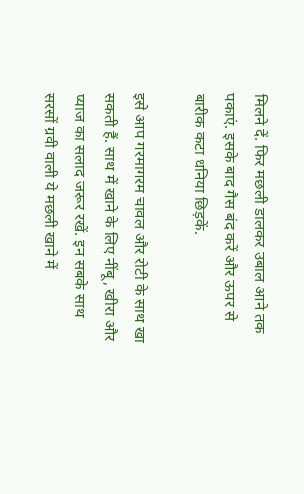मिलने दें. फिर मछली डालकर उबाल आने तक पकाएं. इसके बाद गैस बंद करें और ऊपर से बारीक कटा धनिया छिड़कें.

इसे आप गरमागरम चावल और रोटी के साथ खा सकती हैं. साथ में खाने के लिए नींबू, खीरा और प्याज का सलाद जरूर रखें. इन सबके साथ सरसों ग्रवी वाली ये मछली खाने में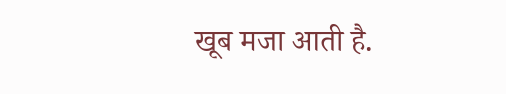खूब मजा आती है.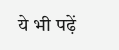ये भी पढ़ें